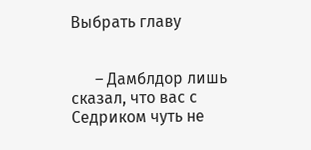Выбрать главу


      – Дамблдор лишь сказал, что вас с Седриком чуть не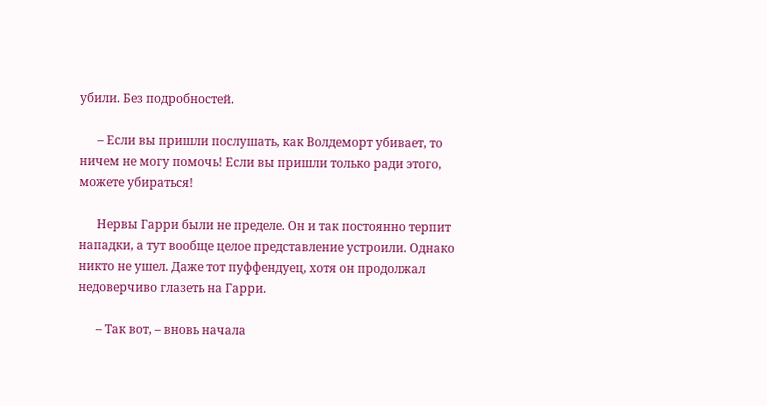убили. Без подробностей.

      – Если вы пришли послушать, как Волдеморт убивает, то ничем не могу помочь! Если вы пришли только ради этого, можете убираться!

      Нервы Гарри были не пределе. Он и так постоянно терпит нападки, а тут вообще целое представление устроили. Однако никто не ушел. Даже тот пуффендуец, хотя он продолжал недоверчиво глазеть на Гарри.

      – Так вот, – вновь начала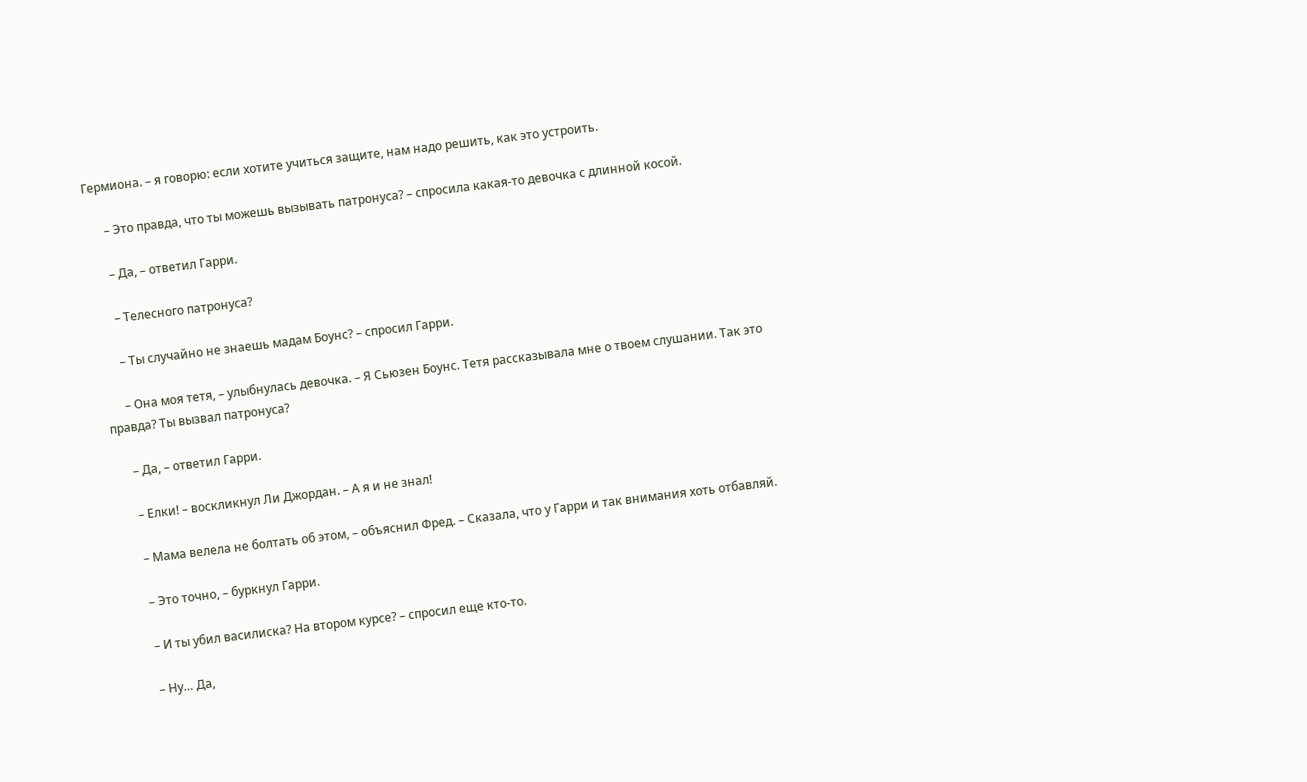Гермиона. – я говорю: если хотите учиться защите, нам надо решить, как это устроить.

      – Это правда, что ты можешь вызывать патронуса? – спросила какая-то девочка с длинной косой.

      – Да, – ответил Гарри.

      – Телесного патронуса?

      – Ты случайно не знаешь мадам Боунс? – спросил Гарри.

      – Она моя тетя, – улыбнулась девочка. – Я Сьюзен Боунс. Тетя рассказывала мне о твоем слушании. Так это правда? Ты вызвал патронуса?

      – Да, – ответил Гарри.

      – Елки! – воскликнул Ли Джордан. – А я и не знал!

      – Мама велела не болтать об этом, – объяснил Фред. – Сказала, что у Гарри и так внимания хоть отбавляй.

      – Это точно, – буркнул Гарри.

      – И ты убил василиска? На втором курсе? – спросил еще кто-то.

      – Ну… Да,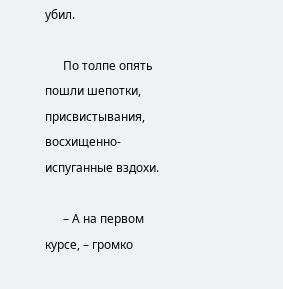убил.

      По толпе опять пошли шепотки, присвистывания, восхищенно-испуганные вздохи.

      – А на первом курсе, – громко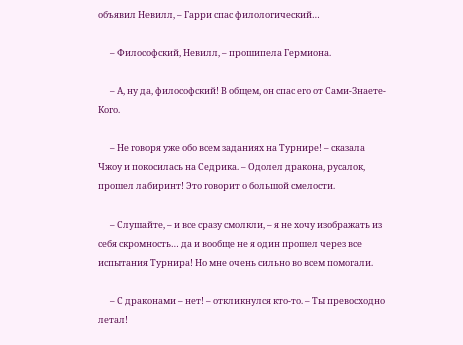объявил Невилл, – Гарри спас филологический…

      – Философский, Невилл, – прошипела Гермиона.

      – А, ну да, философский! В общем, он спас его от Сами-Знаете-Кого.

      – Не говоря уже обо всем заданиях на Турнире! – сказала Чжоу и покосилась на Седрика. – Одолел дракона, русалок, прошел лабиринт! Это говорит о большой смелости.

      – Слушайте, – и все сразу смолкли, – я не хочу изображать из себя скромность… да и вообще не я один прошел через все испытания Турнира! Но мне очень сильно во всем помогали.

      – С драконами – нет! – откликнулся кто-то. – Ты превосходно летал!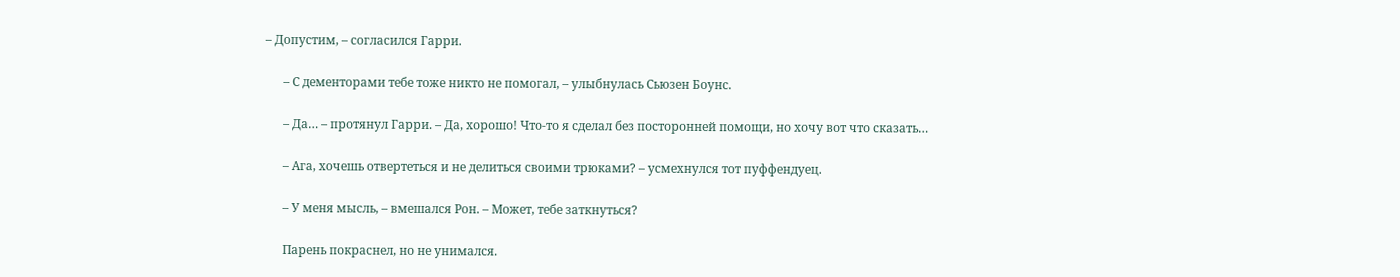– Допустим, – согласился Гарри.

      – С дементорами тебе тоже никто не помогал, – улыбнулась Сьюзен Боунс.

      – Да… – протянул Гарри. – Да, хорошо! Что-то я сделал без посторонней помощи, но хочу вот что сказать…

      – Ага, хочешь отвертеться и не делиться своими трюками? – усмехнулся тот пуффендуец.

      – У меня мысль, – вмешался Рон. – Может, тебе заткнуться?

      Парень покраснел, но не унимался.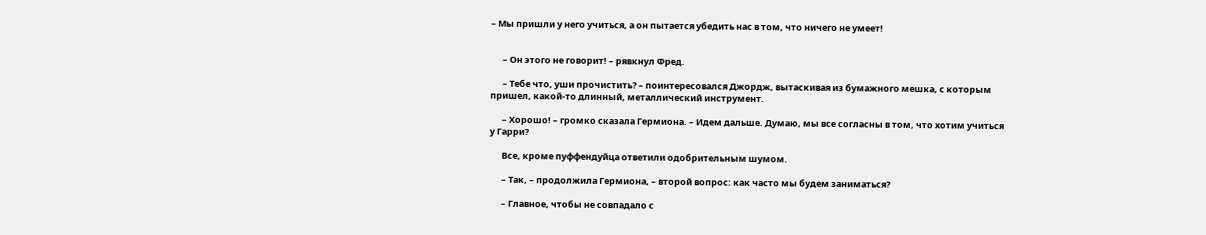– Мы пришли у него учиться, а он пытается убедить нас в том, что ничего не умеет!


      – Он этого не говорит! – рявкнул Фред.

      – Тебе что, уши прочистить? – поинтересовался Джордж, вытаскивая из бумажного мешка, с которым пришел, какой-то длинный, металлический инструмент.

      – Хорошо! – громко сказала Гермиона. – Идем дальше. Думаю, мы все согласны в том, что хотим учиться у Гарри?

      Все, кроме пуффендуйца ответили одобрительным шумом.

      – Так, – продолжила Гермиона, – второй вопрос: как часто мы будем заниматься?

      – Главное, чтобы не совпадало с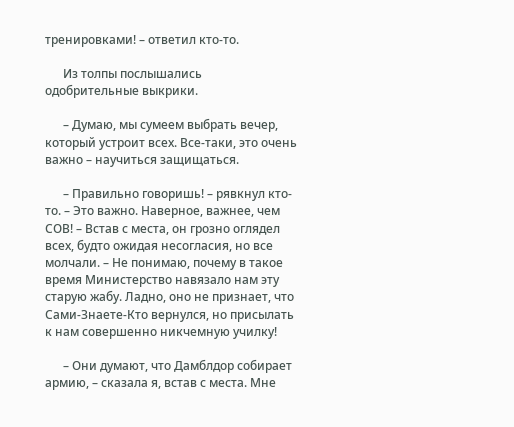тренировками! – ответил кто-то.

      Из толпы послышались одобрительные выкрики.

      – Думаю, мы сумеем выбрать вечер, который устроит всех. Все-таки, это очень важно – научиться защищаться.

      – Правильно говоришь! – рявкнул кто-то. – Это важно. Наверное, важнее, чем СОВ! – Встав с места, он грозно оглядел всех, будто ожидая несогласия, но все молчали. – Не понимаю, почему в такое время Министерство навязало нам эту старую жабу. Ладно, оно не признает, что Сами-Знаете-Кто вернулся, но присылать к нам совершенно никчемную училку!

      – Они думают, что Дамблдор собирает армию, – сказала я, встав с места. Мне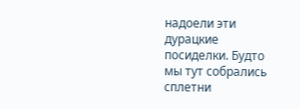надоели эти дурацкие посиделки. Будто мы тут собрались сплетни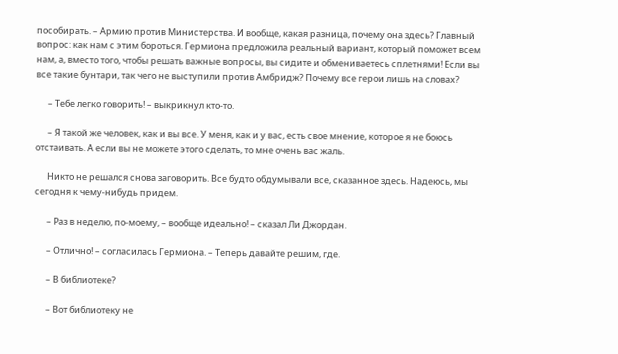пособирать. – Армию против Министерства. И вообще, какая разница, почему она здесь? Главный вопрос: как нам с этим бороться. Гермиона предложила реальный вариант, который поможет всем нам, а, вместо того, чтобы решать важные вопросы, вы сидите и обмениваетесь сплетнями! Если вы все такие бунтари, так чего не выступили против Амбридж? Почему все герои лишь на словах?

      – Тебе легко говорить! – выкрикнул кто-то.

      – Я такой же человек, как и вы все. У меня, как и у вас, есть свое мнение, которое я не боюсь отстаивать. А если вы не можете этого сделать, то мне очень вас жаль.

      Никто не решался снова заговорить. Все будто обдумывали все, сказанное здесь. Надеюсь, мы сегодня к чему-нибудь придем.

      – Раз в неделю, по-моему, – вообще идеально! – сказал Ли Джордан.

      – Отлично! – согласилась Гермиона. – Теперь давайте решим, где.

      – В библиотеке?

      – Вот библиотеку не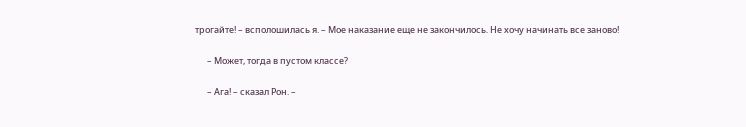трогайте! – всполошилась я. – Мое наказание еще не закончилось. Не хочу начинать все заново!

      – Может, тогда в пустом классе?

      – Ага! – сказал Рон. –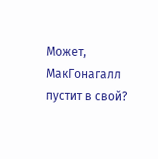Может, МакГонагалл пустит в свой?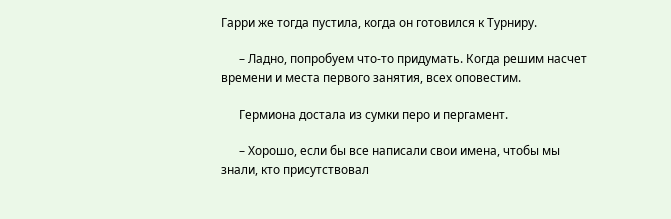Гарри же тогда пустила, когда он готовился к Турниру.

      – Ладно, попробуем что-то придумать. Когда решим насчет времени и места первого занятия, всех оповестим.

      Гермиона достала из сумки перо и пергамент.

      – Хорошо, если бы все написали свои имена, чтобы мы знали, кто присутствовал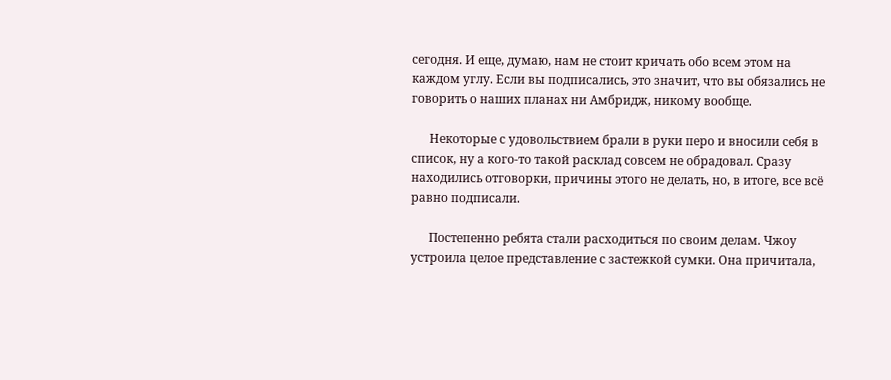сегодня. И еще, думаю, нам не стоит кричать обо всем этом на каждом углу. Если вы подписались, это значит, что вы обязались не говорить о наших планах ни Амбридж, никому вообще.

      Некоторые с удовольствием брали в руки перо и вносили себя в список, ну а кого-то такой расклад совсем не обрадовал. Сразу находились отговорки, причины этого не делать, но, в итоге, все всё равно подписали.

      Постепенно ребята стали расходиться по своим делам. Чжоу устроила целое представление с застежкой сумки. Она причитала,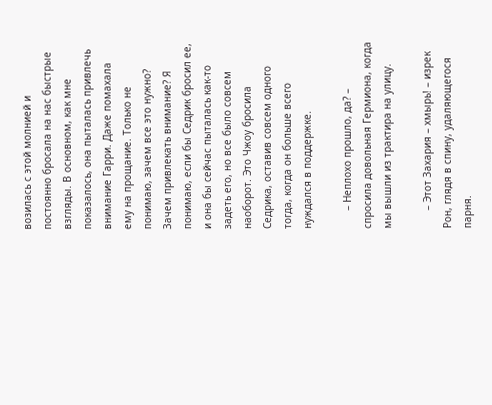возилась с этой молнией и постоянно бросала на нас быстрые взгляды. В основном, как мне показалось, она пыталась привлечь внимание Гарри. Даже помахала ему на прощание. Только не понимаю, зачем все это нужно? Зачем привлекать внимание? Я понимаю, если бы Седрик бросил ее, и она бы сейчас пыталась как-то задеть его, но все было совсем наоборот. Это Чжоу бросила Седрика, оставив совсем одного тогда, когда он больше всего нуждался в поддержке.

      – Неплохо прошло, да? – спросила довольная Гермиона, когда мы вышли из трактира на улицу.

      – Этот Захария – хмырь! – изрек Рон, глядя в спину, удаляющегося парня.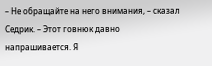– Не обращайте на него внимания, – сказал Седрик. – Этот говнюк давно напрашивается. Я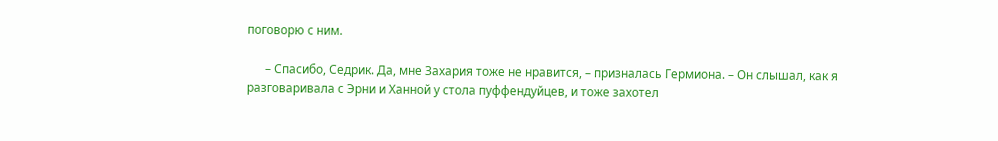поговорю с ним.

      – Спасибо, Седрик. Да, мне Захария тоже не нравится, – призналась Гермиона. – Он слышал, как я разговаривала с Эрни и Ханной у стола пуффендуйцев, и тоже захотел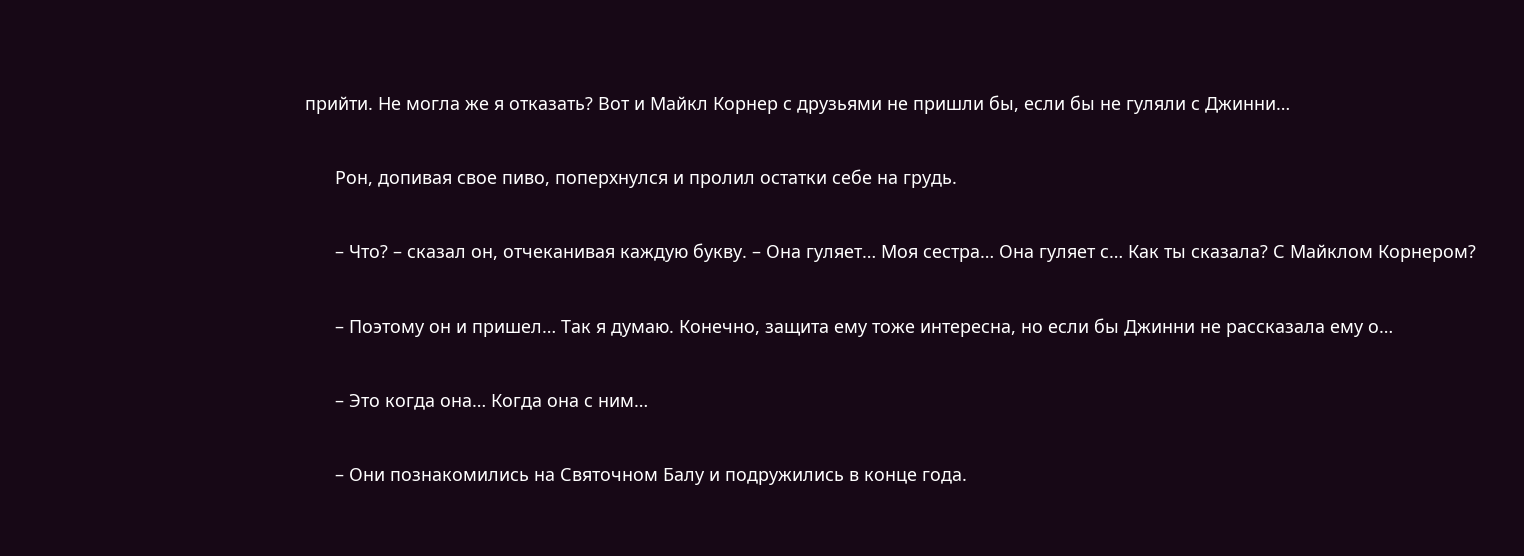прийти. Не могла же я отказать? Вот и Майкл Корнер с друзьями не пришли бы, если бы не гуляли с Джинни…

      Рон, допивая свое пиво, поперхнулся и пролил остатки себе на грудь.

      – Что? – сказал он, отчеканивая каждую букву. – Она гуляет… Моя сестра… Она гуляет с… Как ты сказала? С Майклом Корнером?

      – Поэтому он и пришел… Так я думаю. Конечно, защита ему тоже интересна, но если бы Джинни не рассказала ему о…

      – Это когда она… Когда она с ним…

      – Они познакомились на Святочном Балу и подружились в конце года.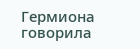Гермиона говорила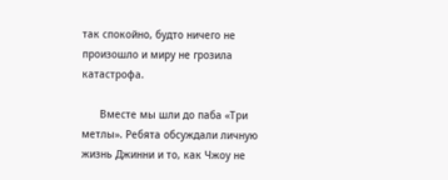так спокойно, будто ничего не произошло и миру не грозила катастрофа.

      Вместе мы шли до паба «Три метлы». Ребята обсуждали личную жизнь Джинни и то, как Чжоу не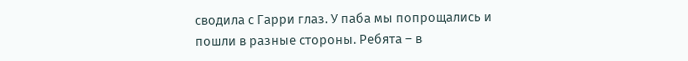сводила с Гарри глаз. У паба мы попрощались и пошли в разные стороны. Ребята – в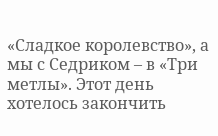«Сладкое королевство», а мы с Седриком – в «Три метлы». Этот день хотелось закончить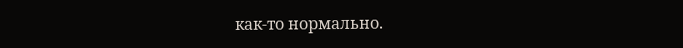как-то нормально.